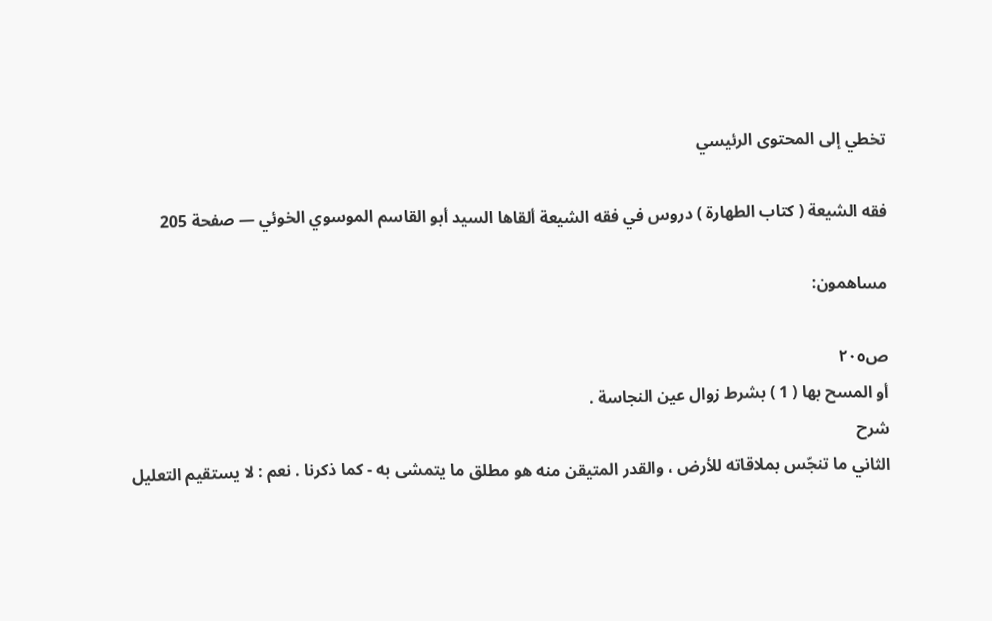تخطي إلى المحتوى الرئيسي

فقه الشيعة ( كتاب الطهارة ) دروس في فقه الشيعة ألقاها السيد أبو القاسم الموسوي الخوئي — صفحة 205

مساهمون:

ص٢٠٥
أو المسح بها ( 1 ) بشرط زوال عين النجاسة .
شرح
الثاني ما تنجّس بملاقاته للأرض ، والقدر المتيقن منه هو مطلق ما يتمشى به - كما ذكرنا . نعم : لا يستقيم التعليل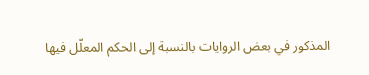المذكور في بعض الروايات بالنسبة إلى الحكم المعلّل فيها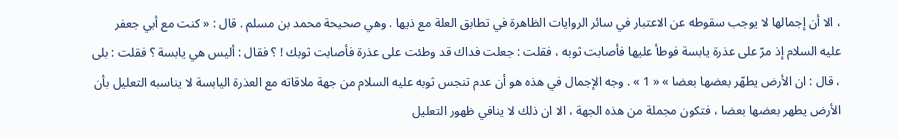، الا أن إجمالها لا يوجب سقوطه عن الاعتبار في سائر الروايات الظاهرة في تطابق العلة مع ذيها . وهي صحيحة محمد بن مسلم . قال : « كنت مع أبي جعفر عليه السلام إذ مرّ على عذرة يابسة فوطأ عليها فأصابت ثوبه ، فقلت : جعلت فداك قد وطئت على عذرة فأصابت ثوبك ! ؟ فقال : أليس هي يابسة ؟ فقلت : بلى ، قال : ان الأرض يطهّر بعضها بعضا » « 1 » . وجه الإجمال في هذه هو أن عدم تنجس ثوبه عليه السلام من جهة ملاقاته مع العذرة اليابسة لا يناسبه التعليل بأن الأرض يطهر بعضها بعضا ، فتكون مجملة من هذه الجهة ، الا ان ذلك لا ينافي ظهور التعليل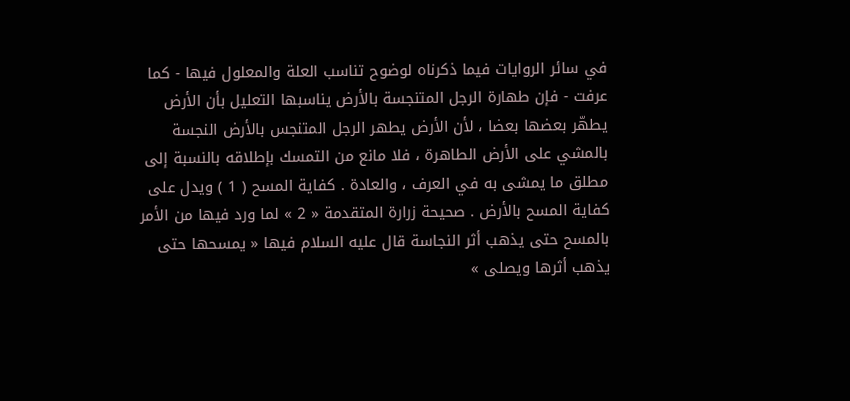في سائر الروايات فيما ذكرناه لوضوح تناسب العلة والمعلول فيها - كما عرفت - فإن طهارة الرجل المتنجسة بالأرض يناسبها التعليل بأن الأرض يطهّر بعضها بعضا ، لأن الأرض يطهر الرجل المتنجس بالأرض النجسة بالمشي على الأرض الطاهرة ، فلا مانع من التمسك بإطلاقه بالنسبة إلى مطلق ما يمشى به في العرف ، والعادة . كفاية المسح ( 1 ) ويدل على كفاية المسح بالأرض . صحيحة زرارة المتقدمة « 2 » لما ورد فيها من الأمر بالمسح حتى يذهب أثر النجاسة قال عليه السلام فيها « يمسحها حتى يذهب أثرها ويصلى »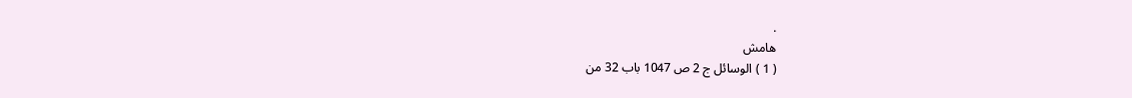.
هامش
( 1 ) الوسائل ج 2 ص 1047 باب 32 من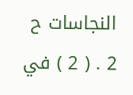النجاسات ح 2 . ( 2 ) في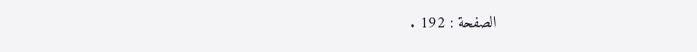الصفحة : 192 .